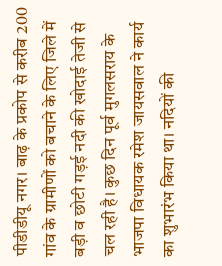पीडीडीयू नगर। बाढ़ के प्रकोप से करीब 200 गांव के ग्रामीणों को बचाने के लिए जिले में बड़ी व छोटी गड़ई नदी की खोदाई तेजी से चल रही है। कुछ दिन पूर्व मुगलसराय के भाजपा विधायक रमेश जायसवाल ने कार्य का शुभारंभ किया था। नदियों की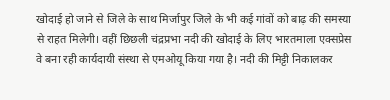खोदाई हो जाने से जिले के साथ मिर्जापुर जिले के भी कई गांवों को बाढ़ की समस्या से राहत मिलेगी। वहीं छिछली चंद्रप्रभा नदी की खोदाई के लिए भारतमाला एक्सप्रेस वे बना रही कार्यदायी संस्था से एमओयू किया गया है। नदी की मिट्टी निकालकर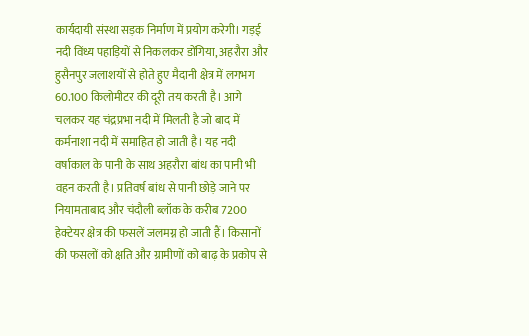कार्यदायी संस्था सड़क निर्माण में प्रयोग करेगी। गड़ई नदी विंध्य पहाड़ियों से निकलकर डोंगिया, अहरौरा और हुसैनपुर जलाशयों से होते हुए मैदानी क्षेत्र में लगभग 60.100 किलोमीटर की दूरी तय करती है। आगे चलकर यह चंद्रप्रभा नदी में मिलती है जो बाद में कर्मनाशा नदी में समाहित हो जाती है। यह नदी वर्षाकाल के पानी के साथ अहरौरा बांध का पानी भी वहन करती है। प्रतिवर्ष बांध से पानी छोड़े जाने पर नियामताबाद और चंदौली ब्लॉक के करीब 7200 हेक्टेयर क्षेत्र की फसलें जलमग्न हो जाती हैं। किसानों की फसलों को क्षति और ग्रामीणों को बाढ़ के प्रकोप से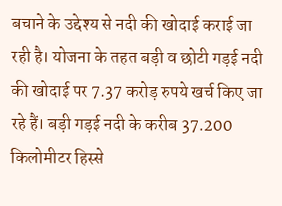बचाने के उद्देश्य से नदी की खोदाई कराई जा रही है। योजना के तहत बड़ी व छोटी गड़ई नदी की खोदाई पर 7.37 करोड़ रुपये खर्च किए जा रहे हैं। बड़ी गड़ई नदी के करीब 37.200 किलोमीटर हिस्से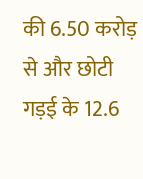की 6.50 करोड़ से और छोटी गड़ई के 12.6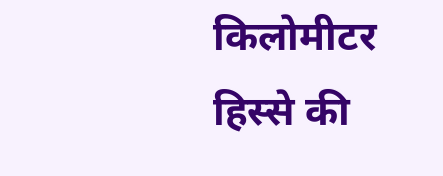किलोमीटर हिस्से की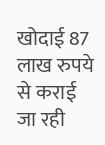खोदाई 87 लाख रुपये से कराई जा रही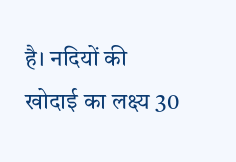है। नदियों की खोदाई का लक्ष्य 30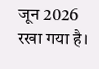जून 2026 रखा गया है।